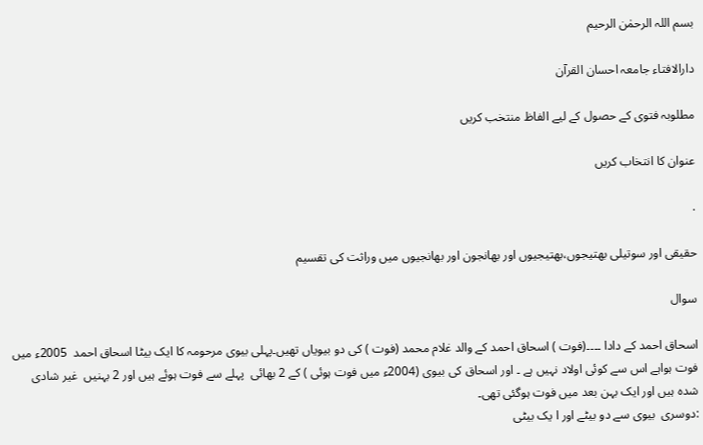بسم اللہ الرحمٰن الرحیم

دارالافتاء جامعہ احسان القرآن

مطلوبہ فتوی کے حصول کے لیے الفاظ منتخب کریں

عنوان کا انتخاب کریں

.

حقیقی اور سوتیلی بھتیجوں،بھتیجیوں اور بھانجون اور بھانجیوں میں وراثت کی تقسیم

سوال

اسحاق احمد کے دادا ۔۔۔۔(فوت ) اسحاق احمد کے والد غلام محمد (فوت ) كی دو بیویاں تھیں۔پہلی بیوی مرحومہ کا ایک بیٹا اسحاق احمد  2005ء میں فوت ہواہے اس سے کوئی اولاد نہیں ہے ۔ اور اسحاق کی بیوی (2004ء میں فوت ہوئی ) کے 2 بھائی  پہلے سے فوت ہوئے ہیں اور 2 بہنیں  غیر شادی شدہ ہیں اور ایک بہن بعد میں فوت ہوگئی تھی۔
:دوسری  بیوی سے دو بیٹے اور ا یک بیٹی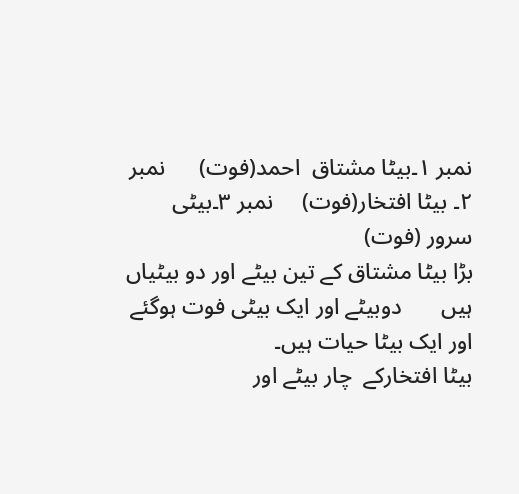نمبر ۱۔بیٹا مشتاق  احمد(فوت)      نمبر ۲۔ بیٹا افتخار(فوت)     نمبر ۳۔بیٹی سرور (فوت)
بڑا بیٹا مشتاق کے تین بیٹے اور دو بیٹیاں ہیں       دوبیٹے اور ایک بیٹی فوت ہوگئے اور ایک بیٹا حیات ہیں۔
بیٹا افتخارکے  چار بیٹے اور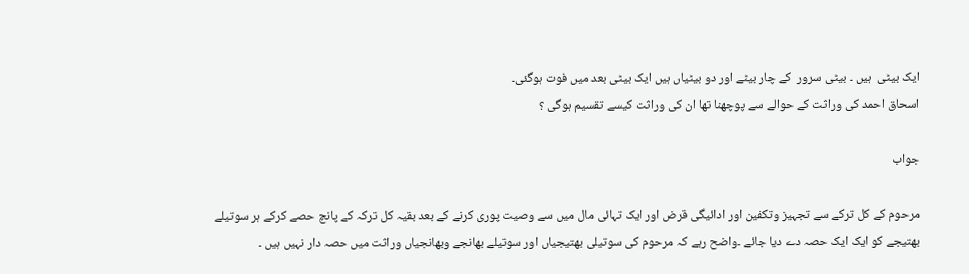ایک بیٹی  ہیں ۔ بیٹی سرور  کے چار بیٹے اور دو بیٹیاں ہیں ایک بیٹی بعد میں فوت ہوگئی۔
اسحاق احمد کی وراثت کے حوالے سے پوچھنا تھا ان کی وراثت کیسے تقسیم ہوگی ؟

جواب

مرحوم کے کل ترکے سے تجہیز وتکفین اور ادائیگی قرض اور ایک تہائی مال میں سے وصیت پوری کرنے کے بعد بقیہ کل ترکہ کے پانچ حصے کرکے ہر سوتیلے بھتیجے کو ایک ایک حصہ دے دیا جائے ۔واضح رہے کہ مرحوم کی سوتیلی بھتیجیاں اور سوتیلے بھانجے وبھانجیاں وراثت میں حصہ دار نہیں ہیں ۔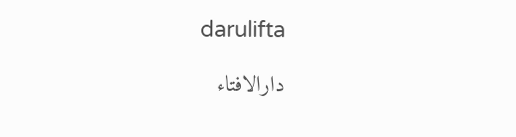darulifta

دارالافتاء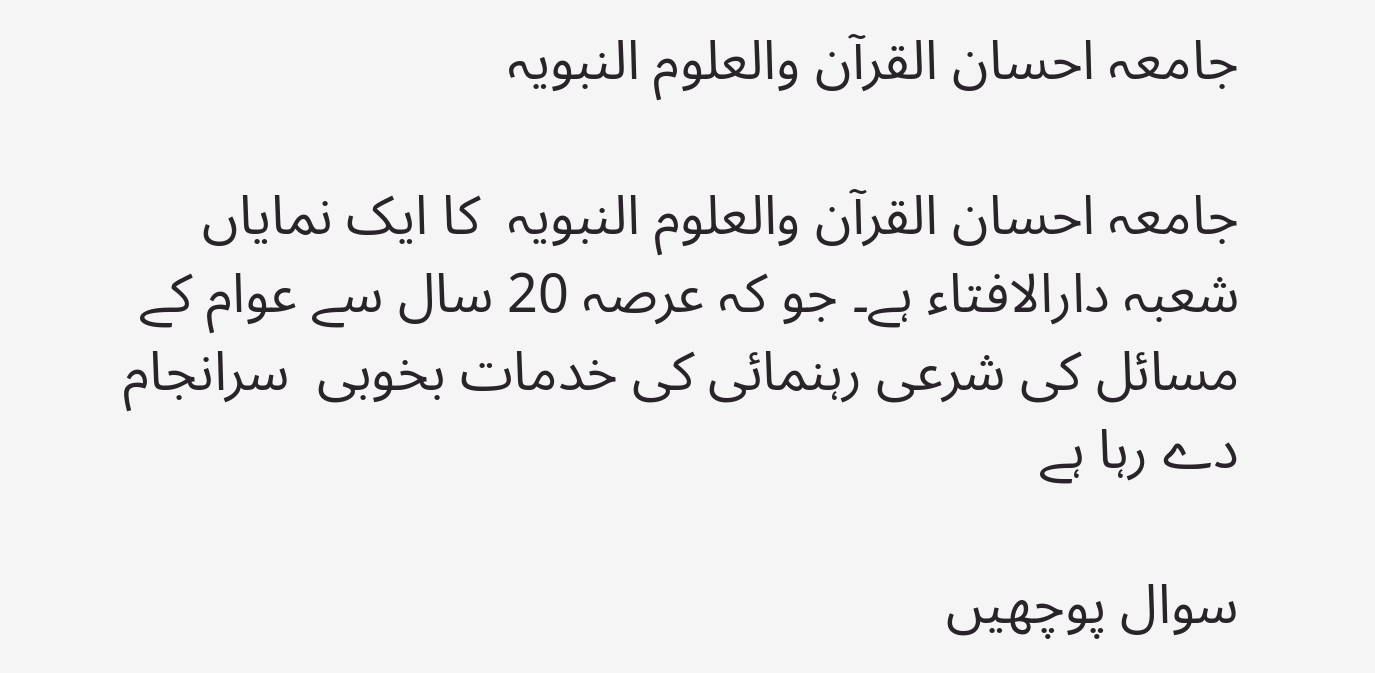جامعہ احسان القرآن والعلوم النبویہ

جامعہ احسان القرآن والعلوم النبویہ  کا ایک نمایاں شعبہ دارالافتاء ہے۔ جو کہ عرصہ 20 سال سے عوام کے مسائل کی شرعی رہنمائی کی خدمات بخوبی  سرانجام دے رہا ہے

سوال پوچھیں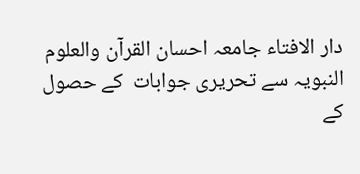دار الافتاء جامعہ احسان القرآن والعلوم النبویہ سے تحریری جوابات  کے حصول کے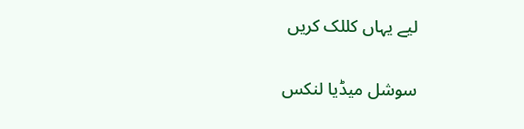لیے یہاں کللک کریں

سوشل میڈیا لنکس